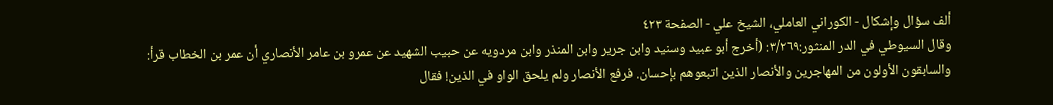ألف سؤال وإشكال - الكوراني العاملي، الشيخ علي - الصفحة ٤٢٣
وقال السيوطي في الدر المنثور:٣/٢٦٩: (أخرج أبو عبيد وسنيد وابن جرير وابن المنذر وابن مردويه عن حبيب الشهيد عن عمرو بن عامر الأنصاري أن عمر بن الخطاب قرأ: والسابقون الأولون من المهاجرين والأنصار الذين اتبعوهم بإحسان. فرفع الأنصار ولم يلحق الواو في الذين! فقال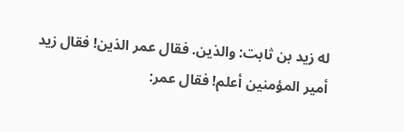له زيد بن ثابت: والذين. فقال عمر الذين! فقال زيد أمير المؤمنين أعلم! فقال عمر: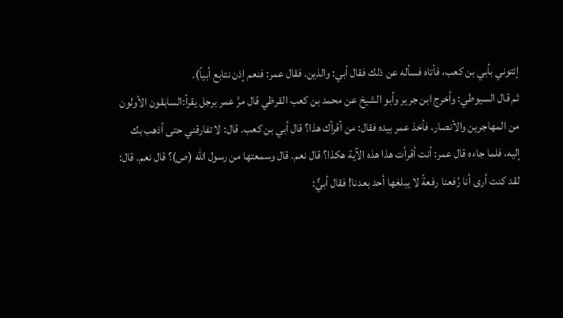إئتوني بأبي بن كعب، فأتاه فسأله عن ذلك فقال أبي: والذين. فقال عمر: فنعم إذن نتابع أبياً).
ثم قال السيوطي: وأخرج ابن جرير وأبو الشيخ عن محمد بن كعب القرظي قال مرَّ عمر برجل يقرأ:السابقون الأولون من المهاجرين والأنصار، فأخذ عمر بيده فقال: من أقرأك هذا؟ قال أبي بن كعب. قال: لا تفارقني حتى أذهب بك إليه، فلما جاءه قال عمر: أنت أقرأت هذا هذه الآية هكذا؟ قال نعم. قال وسمعتها من رسول الله (ص)؟ قال نعم. قال: لقد كنت أرى أنا رُفعنا رفعةً لا يبلغها أحد بعدنا! فقال أبيٌّ: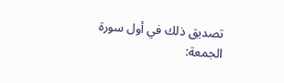تصديق ذلك في أول سورة الجمعة: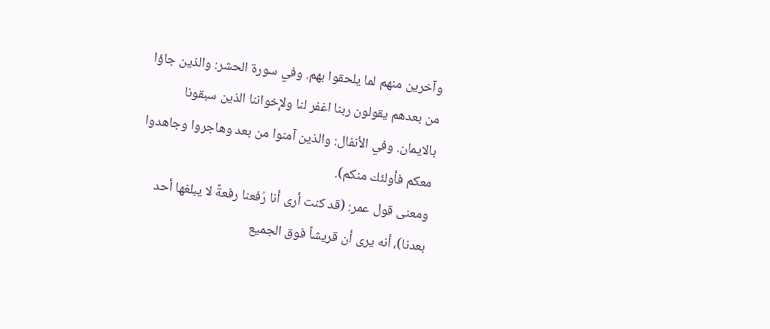وآخرين منهم لما يلحقوا بهم. وفي سورة الحشر: والذين جاؤا من بعدهم يقولون ربنا اغفر لنا ولإخواننا الذين سبقونا بالايمان. وفي الأنفال: والذين آمنوا من بعد وهاجروا وجاهدوا معكم فأولئك منكم).
ومعنى قول عمر: (قد كنت أرى أنا رُفعنا رفعةً لا يبلغها أحد بعدنا)، أنه يرى أن قريشاً فوق الجميع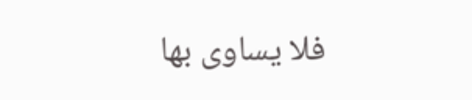فلا يساوى بها